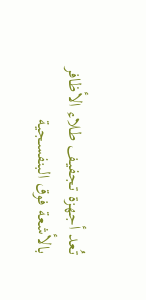تُعد أجهزة تجفيف طلاء الأظافر بالأشعة فوق البنفسجية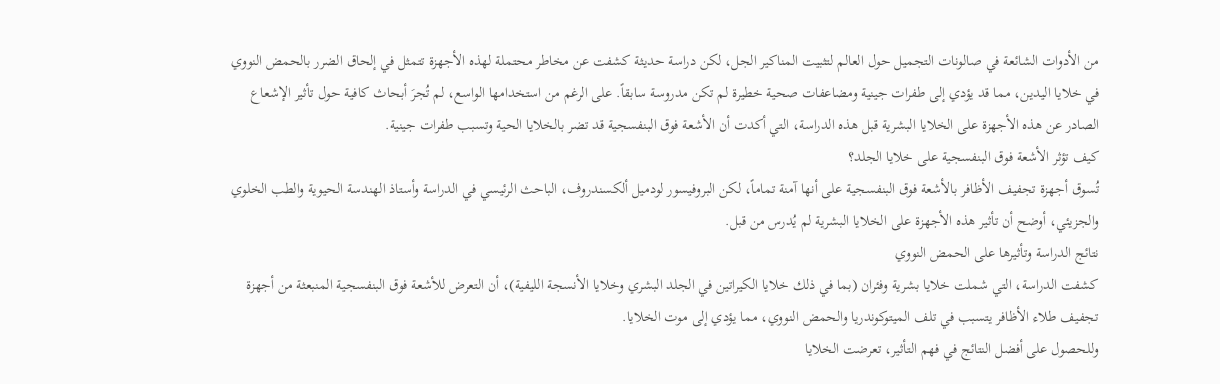من الأدوات الشائعة في صالونات التجميل حول العالم لتثبيت المناكير الجل، لكن دراسة حديثة كشفت عن مخاطر محتملة لهذه الأجهزة تتمثل في إلحاق الضرر بالحمض النووي في خلايا اليدين، مما قد يؤدي إلى طفرات جينية ومضاعفات صحية خطيرة لم تكن مدروسة سابقاً. على الرغم من استخدامها الواسع، لم تُجرَ أبحاث كافية حول تأثير الإشعاع الصادر عن هذه الأجهزة على الخلايا البشرية قبل هذه الدراسة، التي أكدت أن الأشعة فوق البنفسجية قد تضر بالخلايا الحية وتسبب طفرات جينية.
كيف تؤثر الأشعة فوق البنفسجية على خلايا الجلد؟
تُسوق أجهزة تجفيف الأظافر بالأشعة فوق البنفسجية على أنها آمنة تماماً، لكن البروفيسور لودميل ألكسندروف، الباحث الرئيسي في الدراسة وأستاذ الهندسة الحيوية والطب الخلوي والجزيئي، أوضح أن تأثير هذه الأجهزة على الخلايا البشرية لم يُدرس من قبل.
نتائج الدراسة وتأثيرها على الحمض النووي
كشفت الدراسة، التي شملت خلايا بشرية وفئران (بما في ذلك خلايا الكيراتين في الجلد البشري وخلايا الأنسجة الليفية)، أن التعرض للأشعة فوق البنفسجية المنبعثة من أجهزة تجفيف طلاء الأظافر يتسبب في تلف الميتوكوندريا والحمض النووي، مما يؤدي إلى موت الخلايا.
وللحصول على أفضل النتائج في فهم التأثير، تعرضت الخلايا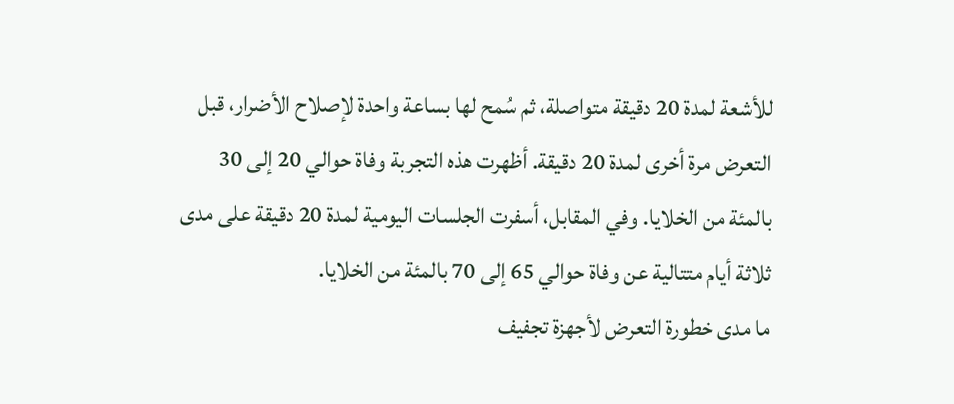للأشعة لمدة 20 دقيقة متواصلة، ثم سُمح لها بساعة واحدة لإصلاح الأضرار، قبل التعرض مرة أخرى لمدة 20 دقيقة. أظهرت هذه التجربة وفاة حوالي 20 إلى 30 بالمئة من الخلايا. وفي المقابل، أسفرت الجلسات اليومية لمدة 20 دقيقة على مدى ثلاثة أيام متتالية عن وفاة حوالي 65 إلى 70 بالمئة من الخلايا.
ما مدى خطورة التعرض لأجهزة تجفيف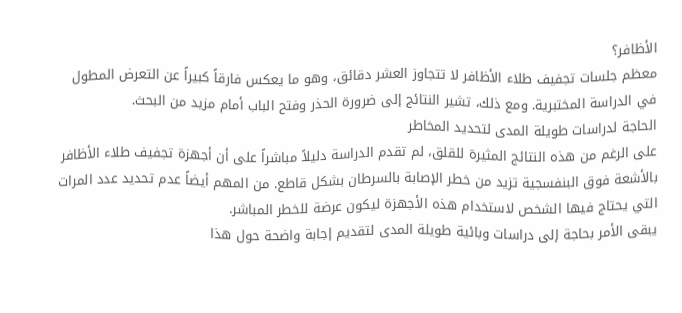الأظافر؟
معظم جلسات تجفيف طلاء الأظافر لا تتجاوز العشر دقائق، وهو ما يعكس فارقاً كبيراً عن التعرض المطول في الدراسة المختبرية. ومع ذلك، تشير النتائج إلى ضرورة الحذر وفتح الباب أمام مزيد من البحث.
الحاجة لدراسات طويلة المدى لتحديد المخاطر
على الرغم من هذه النتائج المثيرة للقلق، لم تقدم الدراسة دليلاً مباشراً على أن أجهزة تجفيف طلاء الأظافر بالأشعة فوق البنفسجية تزيد من خطر الإصابة بالسرطان بشكل قاطع. من المهم أيضاً عدم تحديد عدد المرات التي يحتاج فيها الشخص لاستخدام هذه الأجهزة ليكون عرضة للخطر المباشر.
يبقى الأمر بحاجة إلى دراسات وبائية طويلة المدى لتقديم إجابة واضحة حول هذا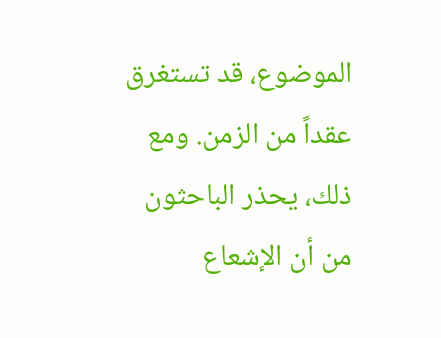الموضوع، قد تستغرق عقداً من الزمن. ومع ذلك، يحذر الباحثون من أن الإشعاع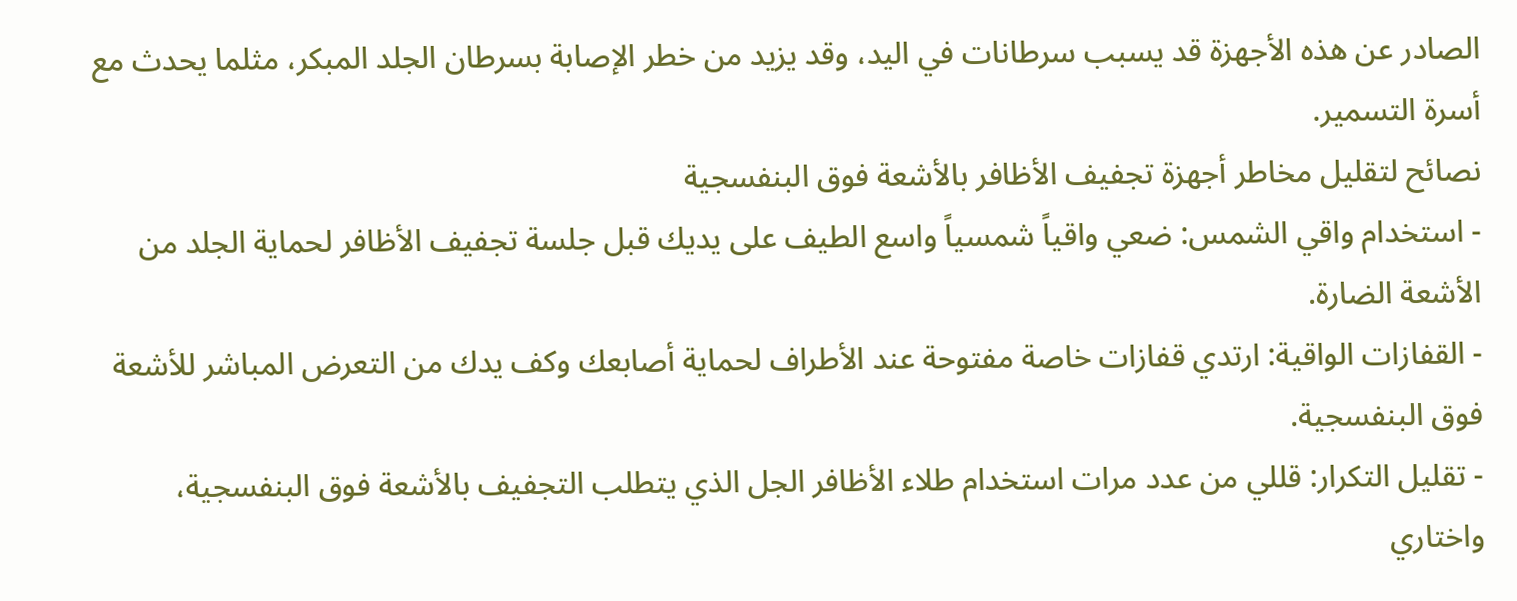الصادر عن هذه الأجهزة قد يسبب سرطانات في اليد، وقد يزيد من خطر الإصابة بسرطان الجلد المبكر، مثلما يحدث مع أسرة التسمير.
نصائح لتقليل مخاطر أجهزة تجفيف الأظافر بالأشعة فوق البنفسجية
- استخدام واقي الشمس: ضعي واقياً شمسياً واسع الطيف على يديك قبل جلسة تجفيف الأظافر لحماية الجلد من الأشعة الضارة.
- القفازات الواقية: ارتدي قفازات خاصة مفتوحة عند الأطراف لحماية أصابعك وكف يدك من التعرض المباشر للأشعة فوق البنفسجية.
- تقليل التكرار: قللي من عدد مرات استخدام طلاء الأظافر الجل الذي يتطلب التجفيف بالأشعة فوق البنفسجية، واختاري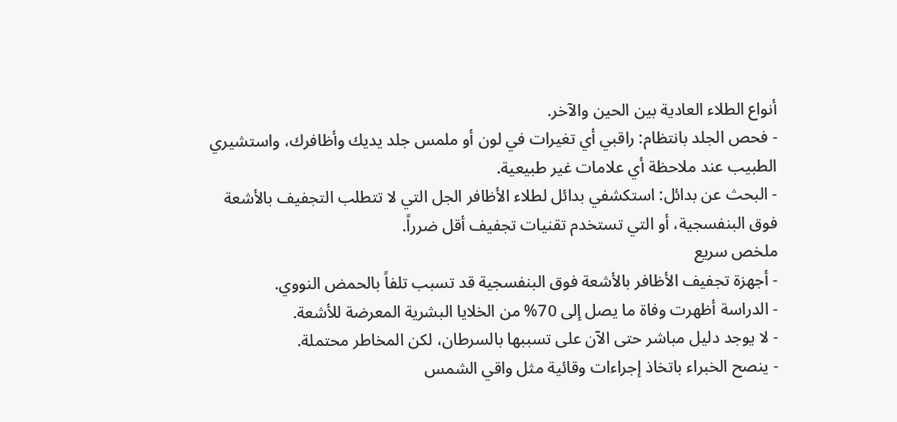أنواع الطلاء العادية بين الحين والآخر.
- فحص الجلد بانتظام: راقبي أي تغيرات في لون أو ملمس جلد يديك وأظافرك، واستشيري الطبيب عند ملاحظة أي علامات غير طبيعية.
- البحث عن بدائل: استكشفي بدائل لطلاء الأظافر الجل التي لا تتطلب التجفيف بالأشعة فوق البنفسجية، أو التي تستخدم تقنيات تجفيف أقل ضرراً.
ملخص سريع
- أجهزة تجفيف الأظافر بالأشعة فوق البنفسجية قد تسبب تلفاً بالحمض النووي.
- الدراسة أظهرت وفاة ما يصل إلى 70% من الخلايا البشرية المعرضة للأشعة.
- لا يوجد دليل مباشر حتى الآن على تسببها بالسرطان، لكن المخاطر محتملة.
- ينصح الخبراء باتخاذ إجراءات وقائية مثل واقي الشمس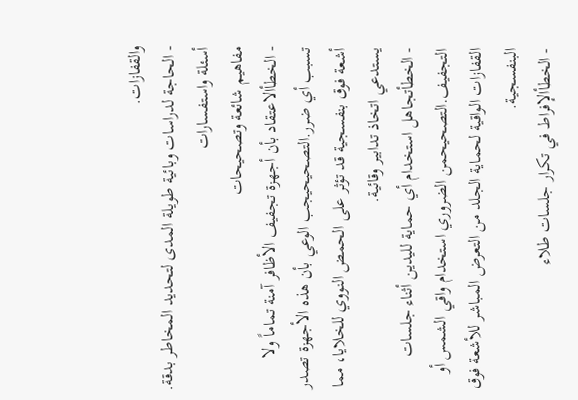والقفازات.
- الحاجة لدراسات وبائية طويلة المدى لتحديد المخاطر بدقة.
أسئلة واستفسارات
مفاهيم شائعة وتصحيحات
- الخطأالاعتقاد بأن أجهزة تجفيف الأظافر آمنة تماماً ولا تسبب أي ضرر.التصحيحيجب الوعي بأن هذه الأجهزة تصدر أشعة فوق بنفسجية قد تؤثر على الحمض النووي للخلايا، مما يستدعي اتخاذ تدابير وقائية.
- الخطأتجاهل استخدام أي حماية لليدين أثناء جلسات التجفيف.التصحيحمن الضروري استخدام واقي الشمس أو القفازات الواقية لحماية الجلد من التعرض المباشر للأشعة فوق البنفسجية.
- الخطأالإفراط في تكرار جلسات طلاء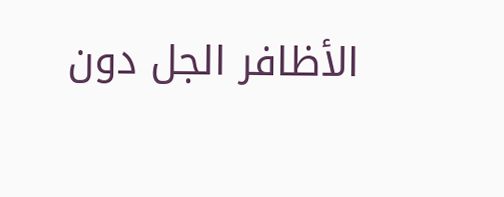الأظافر الجل دون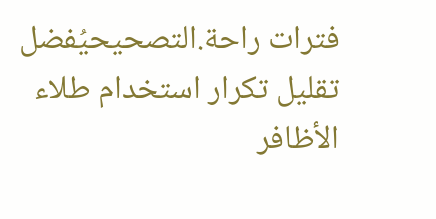فترات راحة.التصحيحيُفضل تقليل تكرار استخدام طلاء الأظافر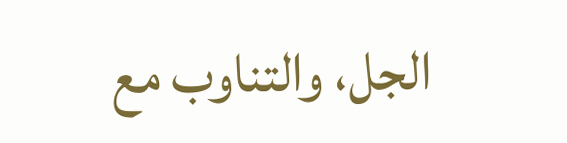الجل، والتناوب مع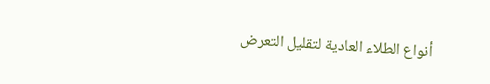أنواع الطلاء العادية لتقليل التعرض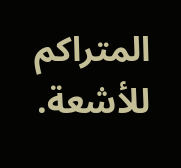المتراكم للأشعة.